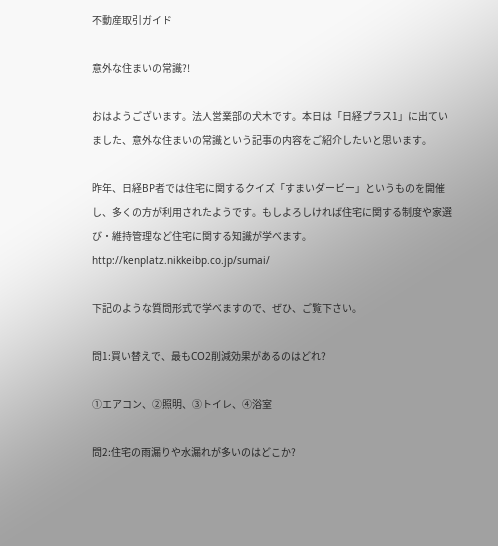不動産取引ガイド

意外な住まいの常識?!

おはようございます。法人営業部の犬木です。本日は「日経プラス1」に出ていました、意外な住まいの常識という記事の内容をご紹介したいと思います。

昨年、日経BP者では住宅に関するクイズ「すまいダービー」というものを開催し、多くの方が利用されたようです。もしよろしければ住宅に関する制度や家選び・維持管理など住宅に関する知識が学べます。http://kenplatz.nikkeibp.co.jp/sumai/

下記のような質問形式で学べますので、ぜひ、ご覧下さい。

問1:買い替えで、最もCO2削減効果があるのはどれ?

①エアコン、②照明、③トイレ、④浴室

問2:住宅の雨漏りや水漏れが多いのはどこか?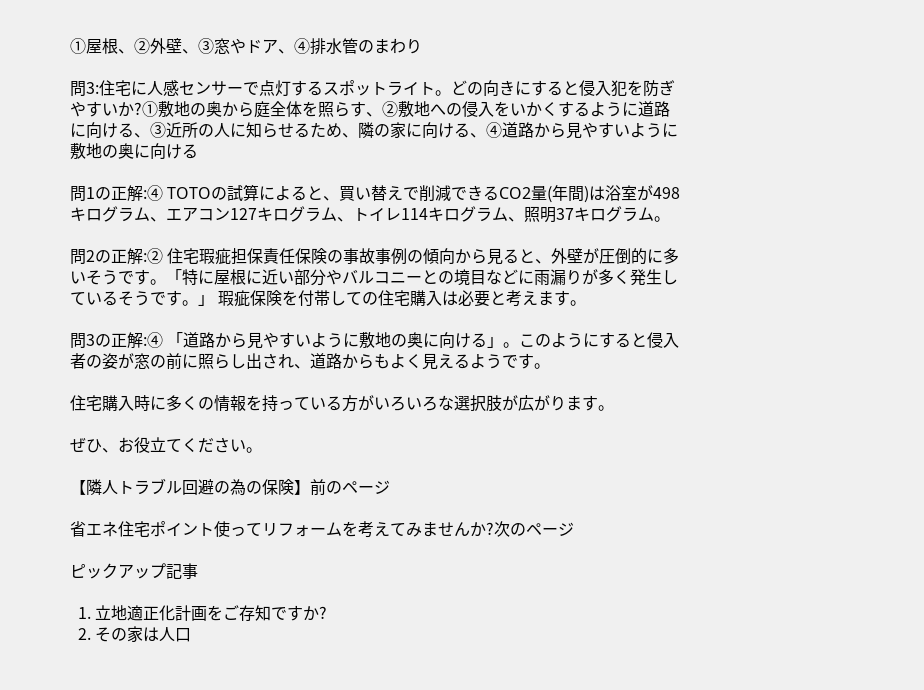①屋根、②外壁、③窓やドア、④排水管のまわり

問3:住宅に人感センサーで点灯するスポットライト。どの向きにすると侵入犯を防ぎやすいか?①敷地の奥から庭全体を照らす、②敷地への侵入をいかくするように道路に向ける、③近所の人に知らせるため、隣の家に向ける、④道路から見やすいように敷地の奥に向ける

問1の正解:④ TOTOの試算によると、買い替えで削減できるCO2量(年間)は浴室が498キログラム、エアコン127キログラム、トイレ114キログラム、照明37キログラム。

問2の正解:② 住宅瑕疵担保責任保険の事故事例の傾向から見ると、外壁が圧倒的に多いそうです。「特に屋根に近い部分やバルコニーとの境目などに雨漏りが多く発生しているそうです。」 瑕疵保険を付帯しての住宅購入は必要と考えます。

問3の正解:④ 「道路から見やすいように敷地の奥に向ける」。このようにすると侵入者の姿が窓の前に照らし出され、道路からもよく見えるようです。

住宅購入時に多くの情報を持っている方がいろいろな選択肢が広がります。

ぜひ、お役立てください。

【隣人トラブル回避の為の保険】前のページ

省エネ住宅ポイント使ってリフォームを考えてみませんか?次のページ

ピックアップ記事

  1. 立地適正化計画をご存知ですか?
  2. その家は人口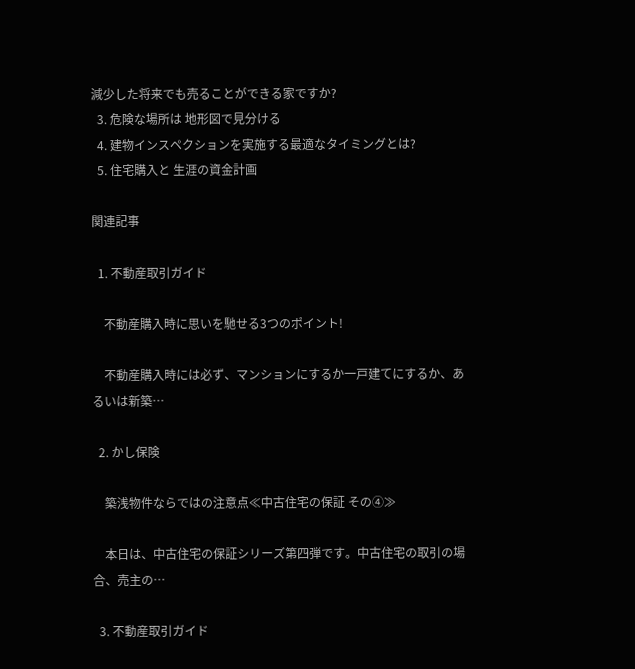減少した将来でも売ることができる家ですか?
  3. 危険な場所は 地形図で見分ける
  4. 建物インスペクションを実施する最適なタイミングとは?
  5. 住宅購入と 生涯の資金計画

関連記事

  1. 不動産取引ガイド

    不動産購入時に思いを馳せる3つのポイント!

    不動産購入時には必ず、マンションにするか一戸建てにするか、あるいは新築…

  2. かし保険

    築浅物件ならではの注意点≪中古住宅の保証 その④≫

    本日は、中古住宅の保証シリーズ第四弾です。中古住宅の取引の場合、売主の…

  3. 不動産取引ガイド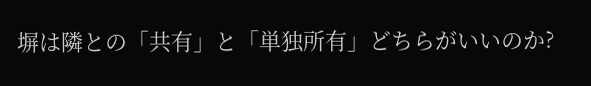塀は隣との「共有」と「単独所有」どちらがいいのか?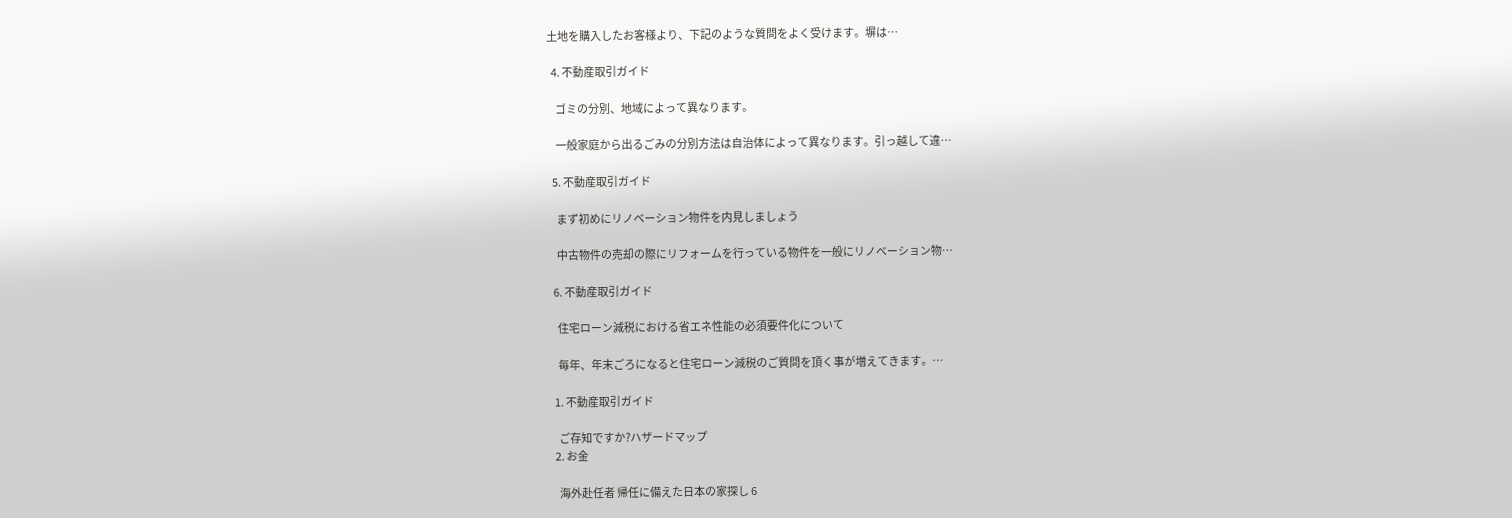土地を購入したお客様より、下記のような質問をよく受けます。塀は…

  4. 不動産取引ガイド

    ゴミの分別、地域によって異なります。

    一般家庭から出るごみの分別方法は自治体によって異なります。引っ越して違…

  5. 不動産取引ガイド

    まず初めにリノベーション物件を内見しましょう

    中古物件の売却の際にリフォームを行っている物件を一般にリノベーション物…

  6. 不動産取引ガイド

    住宅ローン減税における省エネ性能の必須要件化について

    毎年、年末ごろになると住宅ローン減税のご質問を頂く事が増えてきます。…

  1. 不動産取引ガイド

    ご存知ですか?ハザードマップ
  2. お金

    海外赴任者 帰任に備えた日本の家探し 6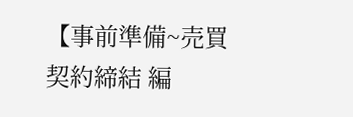【事前準備~売買契約締結 編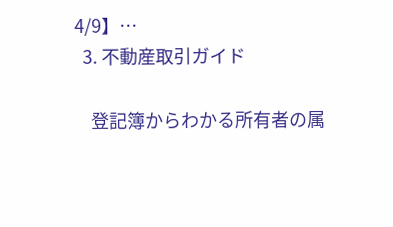4/9】…
  3. 不動産取引ガイド

    登記簿からわかる所有者の属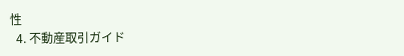性
  4. 不動産取引ガイド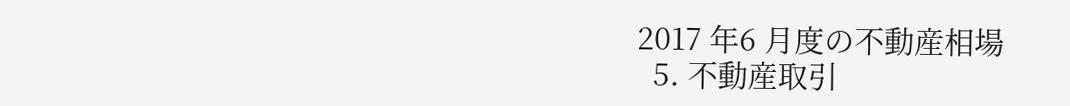2017 年6 月度の不動産相場
  5. 不動産取引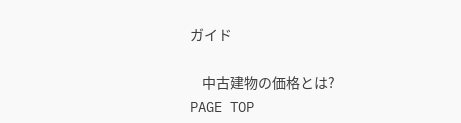ガイド

    中古建物の価格とは?
PAGE TOP